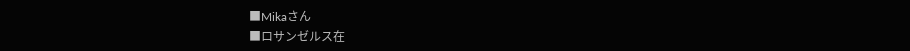■Mikaさん
■ロサンゼルス在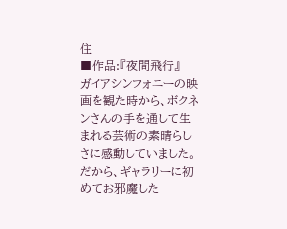住
■作品:『夜間飛行』
ガイアシンフォニーの映画を観た時から、ボクネンさんの手を通して生まれる芸術の素晴らしさに感動していました。だから、ギャラリーに初めてお邪魔した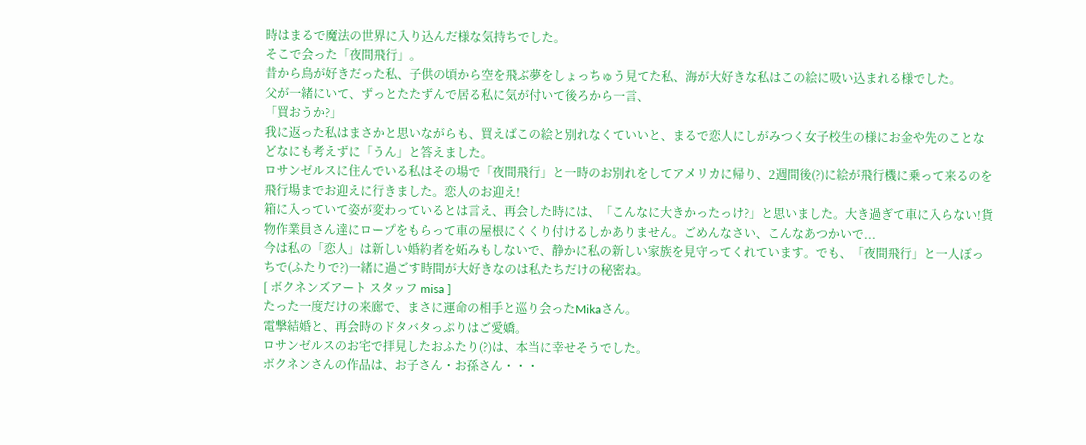時はまるで魔法の世界に入り込んだ様な気持ちでした。
そこで会った「夜間飛行」。
昔から鳥が好きだった私、子供の頃から空を飛ぶ夢をしょっちゅう見てた私、海が大好きな私はこの絵に吸い込まれる様でした。
父が一緒にいて、ずっとたたずんで居る私に気が付いて後ろから一言、
「買おうか?」
我に返った私はまさかと思いながらも、買えばこの絵と別れなくていいと、まるで恋人にしがみつく女子校生の様にお金や先のことなどなにも考えずに「うん」と答えました。
ロサンゼルスに住んでいる私はその場で「夜間飛行」と一時のお別れをしてアメリカに帰り、2週間後(?)に絵が飛行機に乗って来るのを飛行場までお迎えに行きました。恋人のお迎え!
箱に入っていて姿が変わっているとは言え、再会した時には、「こんなに大きかったっけ?」と思いました。大き過ぎて車に入らない!貨物作業員さん達にロープをもらって車の屋根にくくり付けるしかありません。ごめんなさい、こんなあつかいで...
今は私の「恋人」は新しい婚約者を妬みもしないで、静かに私の新しい家族を見守ってくれています。でも、「夜間飛行」と一人ぼっちで(ふたりで?)一緒に過ごす時間が大好きなのは私たちだけの秘密ね。
[ ボクネンズアート スタッフ misa ]
たった一度だけの来廊で、まさに運命の相手と巡り会ったMikaさん。
電撃結婚と、再会時のドタバタっぷりはご愛嬌。
ロサンゼルスのお宅で拝見したおふたり(?)は、本当に幸せそうでした。
ボクネンさんの作品は、お子さん・お孫さん・・・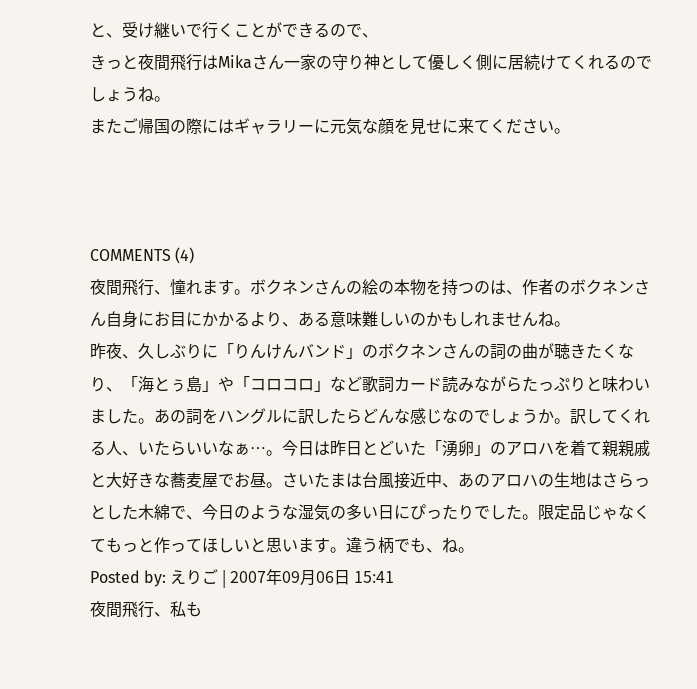と、受け継いで行くことができるので、
きっと夜間飛行はMikaさん一家の守り神として優しく側に居続けてくれるのでしょうね。
またご帰国の際にはギャラリーに元気な顔を見せに来てください。



COMMENTS (4)
夜間飛行、憧れます。ボクネンさんの絵の本物を持つのは、作者のボクネンさん自身にお目にかかるより、ある意味難しいのかもしれませんね。
昨夜、久しぶりに「りんけんバンド」のボクネンさんの詞の曲が聴きたくなり、「海とぅ島」や「コロコロ」など歌詞カード読みながらたっぷりと味わいました。あの詞をハングルに訳したらどんな感じなのでしょうか。訳してくれる人、いたらいいなぁ…。今日は昨日とどいた「湧卵」のアロハを着て親親戚と大好きな蕎麦屋でお昼。さいたまは台風接近中、あのアロハの生地はさらっとした木綿で、今日のような湿気の多い日にぴったりでした。限定品じゃなくてもっと作ってほしいと思います。違う柄でも、ね。
Posted by: えりご | 2007年09月06日 15:41
夜間飛行、私も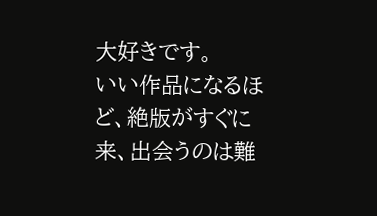大好きです。
いい作品になるほど、絶版がすぐに来、出会うのは難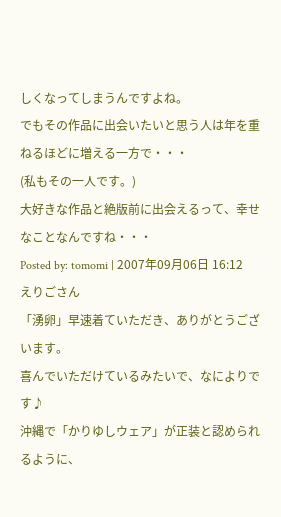しくなってしまうんですよね。
でもその作品に出会いたいと思う人は年を重ねるほどに増える一方で・・・
(私もその一人です。)
大好きな作品と絶版前に出会えるって、幸せなことなんですね・・・
Posted by: tomomi | 2007年09月06日 16:12
えりごさん
「湧卵」早速着ていただき、ありがとうございます。
喜んでいただけているみたいで、なによりです♪
沖縄で「かりゆしウェア」が正装と認められるように、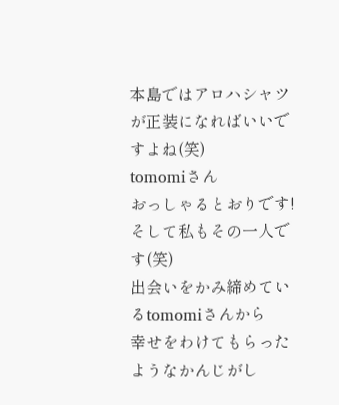本島ではアロハシャツが正装になればいいですよね(笑)
tomomiさん
おっしゃるとおりです!
そして私もその一人です(笑)
出会いをかみ締めているtomomiさんから
幸せをわけてもらったようなかんじがし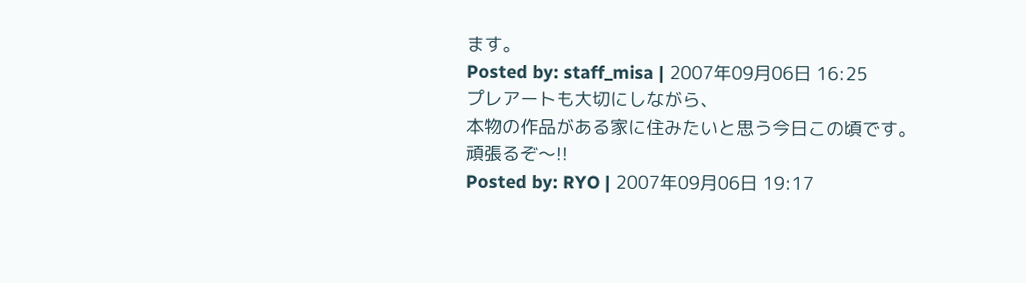ます。
Posted by: staff_misa | 2007年09月06日 16:25
プレアートも大切にしながら、
本物の作品がある家に住みたいと思う今日この頃です。
頑張るぞ〜!!
Posted by: RYO | 2007年09月06日 19:17